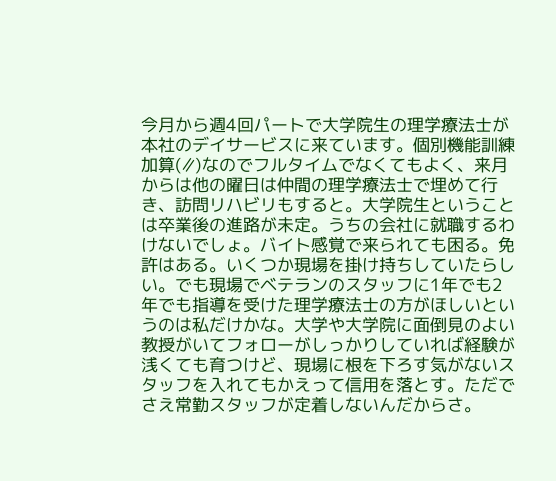今月から週4回パートで大学院生の理学療法士が本社のデイサービスに来ています。個別機能訓練加算(∥)なのでフルタイムでなくてもよく、来月からは他の曜日は仲間の理学療法士で埋めて行き、訪問リハビリもすると。大学院生ということは卒業後の進路が未定。うちの会社に就職するわけないでしょ。バイト感覚で来られても困る。免許はある。いくつか現場を掛け持ちしていたらしい。でも現場でベテランのスタッフに1年でも2年でも指導を受けた理学療法士の方がほしいというのは私だけかな。大学や大学院に面倒見のよい教授がいてフォローがしっかりしていれば経験が浅くても育つけど、現場に根を下ろす気がないスタッフを入れてもかえって信用を落とす。ただでさえ常勤スタッフが定着しないんだからさ。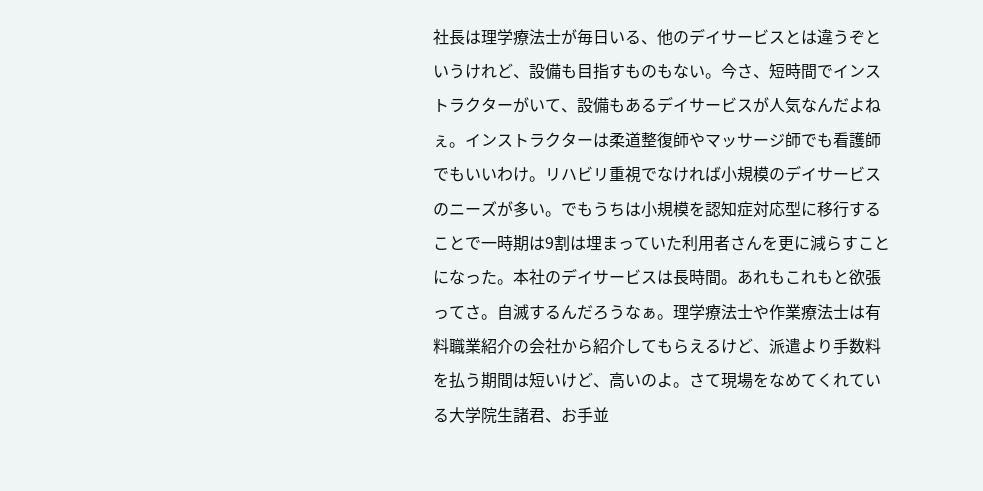社長は理学療法士が毎日いる、他のデイサービスとは違うぞというけれど、設備も目指すものもない。今さ、短時間でインストラクターがいて、設備もあるデイサービスが人気なんだよねぇ。インストラクターは柔道整復師やマッサージ師でも看護師でもいいわけ。リハビリ重視でなければ小規模のデイサービスのニーズが多い。でもうちは小規模を認知症対応型に移行することで一時期は9割は埋まっていた利用者さんを更に減らすことになった。本社のデイサービスは長時間。あれもこれもと欲張ってさ。自滅するんだろうなぁ。理学療法士や作業療法士は有料職業紹介の会社から紹介してもらえるけど、派遣より手数料を払う期間は短いけど、高いのよ。さて現場をなめてくれている大学院生諸君、お手並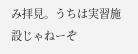み拝見。うちは実習施設じゃねーぞ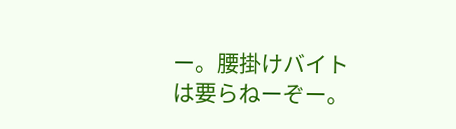ー。腰掛けバイトは要らねーぞー。